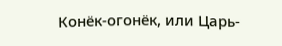Конёк-огонёк, или Царь-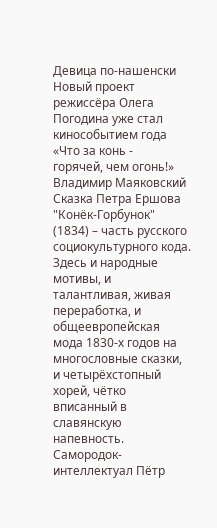Девица по-нашенски
Новый проект режиссёра Олега Погодина уже стал кинособытием года
«Что за конь -
горячей, чем огонь!»
Владимир Маяковский
Сказка Петра Ершова "Конёк-Горбунок" (1834) – часть русского социокультурного кода.
Здесь и народные мотивы, и талантливая, живая переработка, и общеевропейская мода 1830-х годов на многословные сказки, и четырёхстопный хорей, чётко вписанный в славянскую напевность.
Самородок-интеллектуал Пётр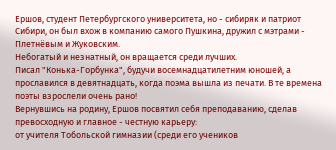Ершов, студент Петербургского университета, но - сибиряк и патриот Сибири, он был вхож в компанию самого Пушкина, дружил с мэтрами - Плетнёвым и Жуковским.
Небогатый и незнатный, он вращается среди лучших.
Писал "Конька-Горбунка", будучи восемнадцатилетним юношей, а прославился в девятнадцать, когда поэма вышла из печати. В те времена поэты взрослели очень рано!
Вернувшись на родину, Ершов посвятил себя преподаванию, сделав превосходную и главное - честную карьеру:
от учителя Тобольской гимназии (среди его учеников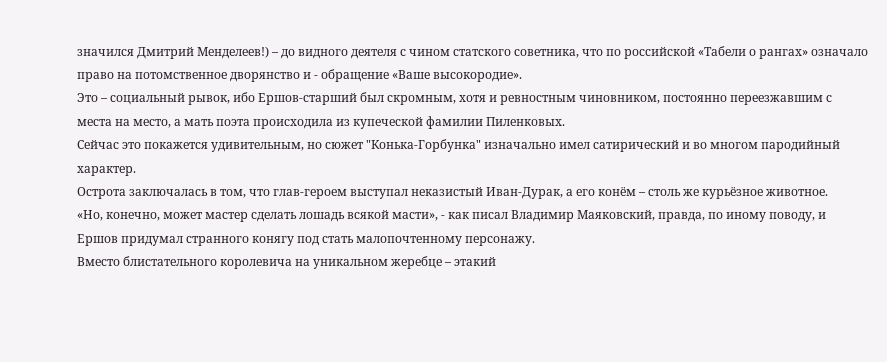значился Дмитрий Менделеев!) – до видного деятеля с чином статского советника, что по российской «Табели о рангах» означало право на потомственное дворянство и - обращение «Ваше высокородие».
Это – социальный рывок, ибо Ершов-старший был скромным, хотя и ревностным чиновником, постоянно переезжавшим с места на место, а мать поэта происходила из купеческой фамилии Пиленковых.
Сейчас это покажется удивительным, но сюжет "Конька-Горбунка" изначально имел сатирический и во многом пародийный характер.
Острота заключалась в том, что глав-героем выступал неказистый Иван-Дурак, а его конём – столь же курьёзное животное.
«Но, конечно, может мастер сделать лошадь всякой масти», - как писал Владимир Маяковский, правда, по иному поводу, и Ершов придумал странного конягу под стать малопочтенному персонажу.
Вместо блистательного королевича на уникальном жеребце – этакий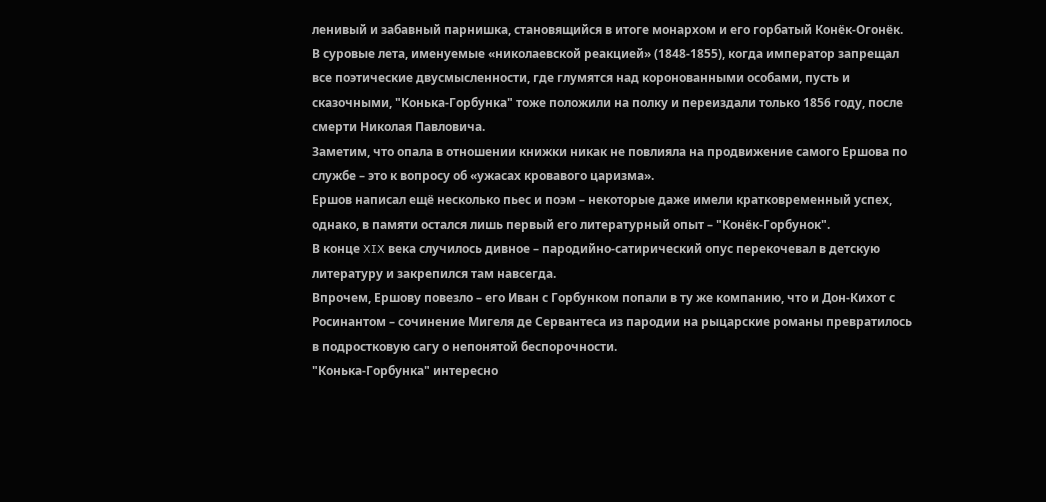ленивый и забавный парнишка, становящийся в итоге монархом и его горбатый Конёк-Огонёк.
В суровые лета, именуемые «николаевской реакцией» (1848-1855), когда император запрещал все поэтические двусмысленности, где глумятся над коронованными особами, пусть и сказочными, "Конька-Горбунка" тоже положили на полку и переиздали только 1856 году, после смерти Николая Павловича.
Заметим, что опала в отношении книжки никак не повлияла на продвижение самого Ершова по службе – это к вопросу об «ужасах кровавого царизма».
Ершов написал ещё несколько пьес и поэм – некоторые даже имели кратковременный успех, однако, в памяти остался лишь первый его литературный опыт – "Конёк-Горбунок".
В конце XIX века случилось дивное – пародийно-сатирический опус перекочевал в детскую литературу и закрепился там навсегда.
Впрочем, Ершову повезло – его Иван с Горбунком попали в ту же компанию, что и Дон-Кихот с Росинантом – сочинение Мигеля де Сервантеса из пародии на рыцарские романы превратилось в подростковую сагу о непонятой беспорочности.
"Конька-Горбунка" интересно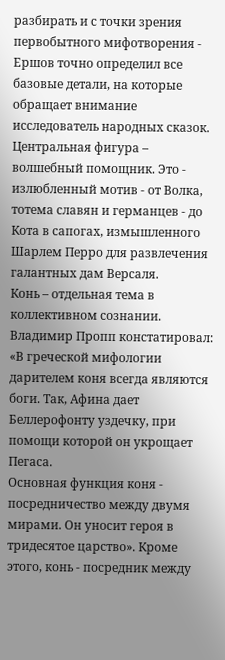разбирать и с точки зрения первобытного мифотворения - Ершов точно определил все базовые детали, на которые обращает внимание исследователь народных сказок.
Центральная фигура – волшебный помощник. Это - излюбленный мотив - от Волка, тотема славян и германцев - до Кота в сапогах, измышленного Шарлем Перро для развлечения галантных дам Версаля.
Конь – отдельная тема в коллективном сознании. Владимир Пропп констатировал: «В греческой мифологии дарителем коня всегда являются боги. Так, Афина дает Беллерофонту уздечку, при помощи которой он укрощает Пегаса.
Основная функция коня - посредничество между двумя мирами. Он уносит героя в тридесятое царство». Кроме этого, конь - посредник между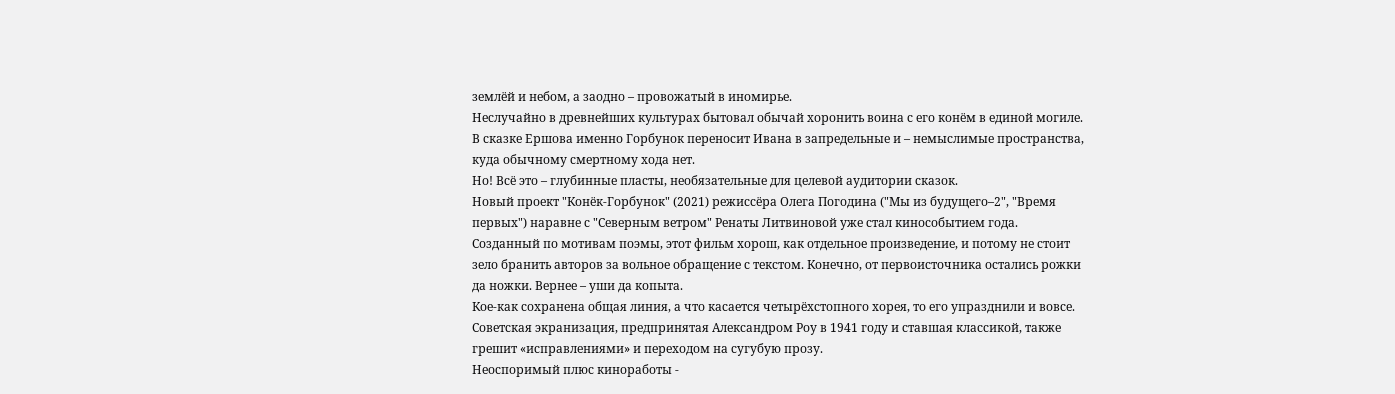землёй и небом, а заодно – провожатый в иномирье.
Неслучайно в древнейших культурах бытовал обычай хоронить воина с его конём в единой могиле. В сказке Ершова именно Горбунок переносит Ивана в запредельные и – немыслимые пространства, куда обычному смертному хода нет.
Но! Всё это – глубинные пласты, необязательные для целевой аудитории сказок.
Новый проект "Конёк-Горбунок" (2021) режиссёра Олега Погодина ("Мы из будущего–2", "Время первых") наравне с "Северным ветром" Ренаты Литвиновой уже стал кинособытием года.
Созданный по мотивам поэмы, этот фильм хорош, как отдельное произведение, и потому не стоит зело бранить авторов за вольное обращение с текстом. Конечно, от первоисточника остались рожки да ножки. Вернее – уши да копыта.
Кое-как сохранена общая линия, а что касается четырёхстопного хорея, то его упразднили и вовсе. Советская экранизация, предпринятая Александром Роу в 1941 году и ставшая классикой, также грешит «исправлениями» и переходом на сугубую прозу.
Неоспоримый плюс киноработы -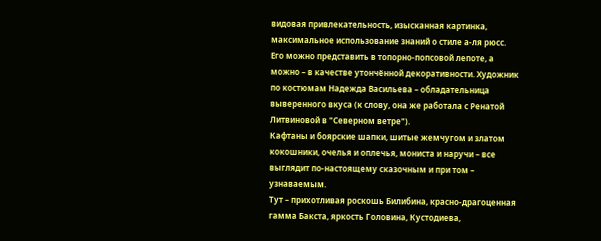видовая привлекательность, изысканная картинка, максимальное использование знаний о стиле а-ля рюсс.
Его можно представить в топорно-попсовой лепоте, а можно – в качестве утончённой декоративности. Художник по костюмам Надежда Васильева – обладательница выверенного вкуса (к слову, она же работала с Ренатой Литвиновой в "Северном ветре").
Кафтаны и боярские шапки, шитые жемчугом и златом кокошники, очелья и оплечья, мониста и наручи – все выглядит по-настоящему сказочным и при том – узнаваемым.
Тут – прихотливая роскошь Билибина, красно-драгоценная гамма Бакста, яркость Головина, Кустодиева,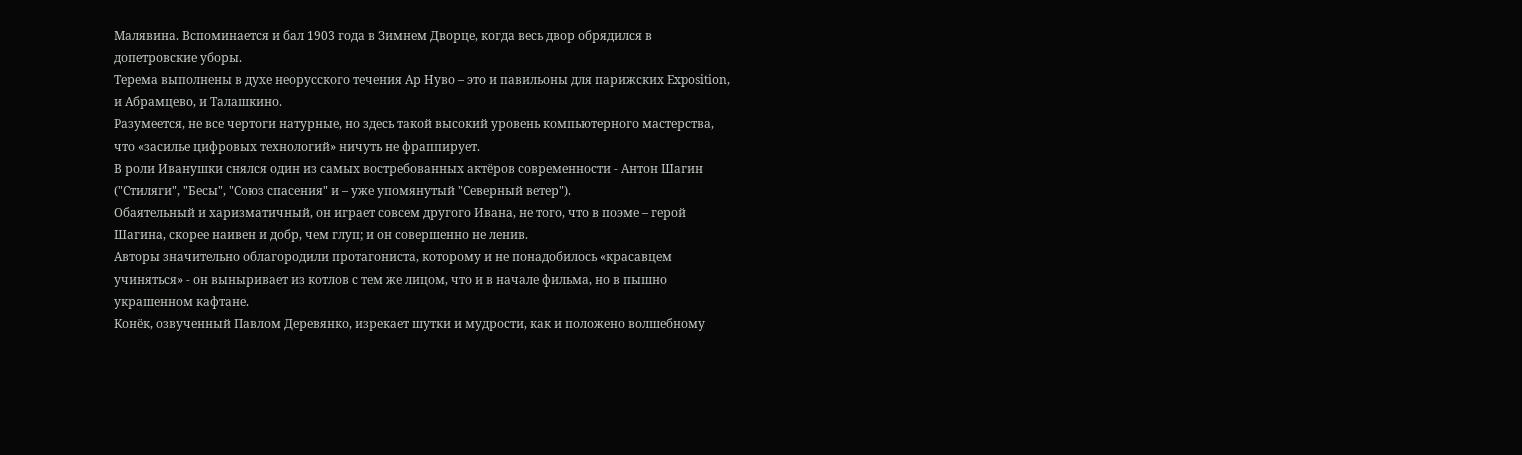Малявина. Вспоминается и бал 1903 года в Зимнем Дворце, когда весь двор обрядился в допетровские уборы.
Терема выполнены в духе неорусского течения Ар Нуво – это и павильоны для парижских Exposition, и Абрамцево, и Талашкино.
Разумеется, не все чертоги натурные, но здесь такой высокий уровень компьютерного мастерства, что «засилье цифровых технологий» ничуть не фраппирует.
В роли Иванушки снялся один из самых востребованных актёров современности - Антон Шагин ("Стиляги", "Бесы", "Союз спасения" и – уже упомянутый "Северный ветер").
Обаятельный и харизматичный, он играет совсем другого Ивана, не того, что в поэме – герой Шагина, скорее наивен и добр, чем глуп; и он совершенно не ленив.
Авторы значительно облагородили протагониста, которому и не понадобилось «красавцем учиняться» - он выныривает из котлов с тем же лицом, что и в начале фильма, но в пышно украшенном кафтане.
Конёк, озвученный Павлом Деревянко, изрекает шутки и мудрости, как и положено волшебному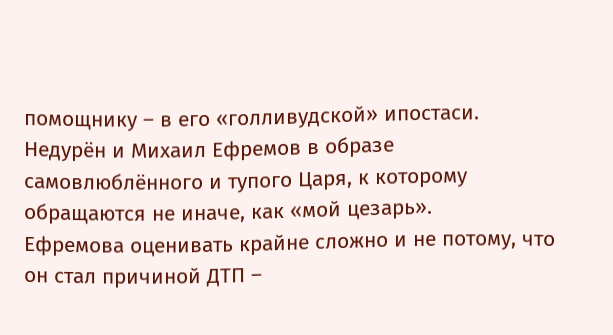помощнику – в его «голливудской» ипостаси.
Недурён и Михаил Ефремов в образе самовлюблённого и тупого Царя, к которому обращаются не иначе, как «мой цезарь».
Ефремова оценивать крайне сложно и не потому, что он стал причиной ДТП –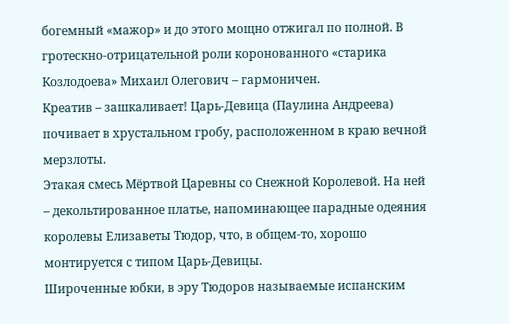богемный «мажор» и до этого мощно отжигал по полной. В гротескно-отрицательной роли коронованного «старика Козлодоева» Михаил Олегович – гармоничен.
Креатив – зашкаливает! Царь-Девица (Паулина Андреева) почивает в хрустальном гробу, расположенном в краю вечной мерзлоты.
Этакая смесь Мёртвой Царевны со Снежной Королевой. На ней – декольтированное платье, напоминающее парадные одеяния королевы Елизаветы Тюдор, что, в общем-то, хорошо монтируется с типом Царь-Девицы.
Широченные юбки, в эру Тюдоров называемые испанским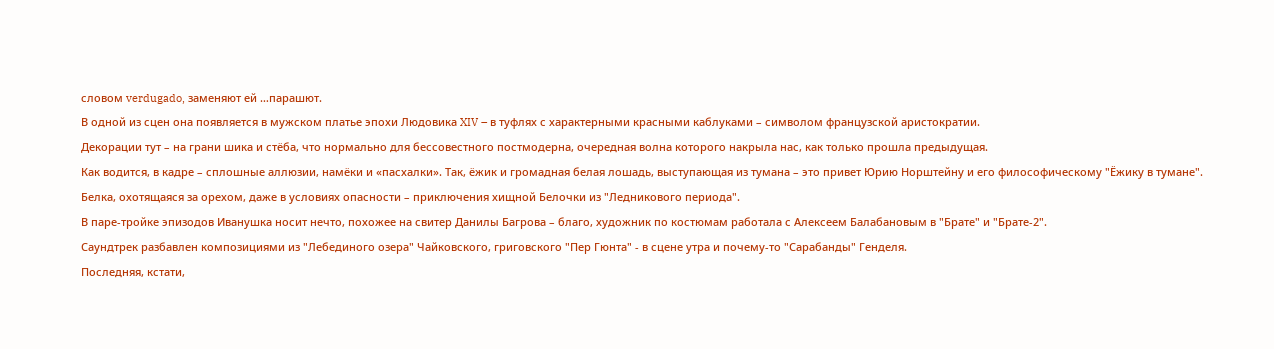словом verdugado, заменяют ей …парашют.
В одной из сцен она появляется в мужском платье эпохи Людовика XIV – в туфлях с характерными красными каблуками – символом французской аристократии.
Декорации тут – на грани шика и стёба, что нормально для бессовестного постмодерна, очередная волна которого накрыла нас, как только прошла предыдущая.
Как водится, в кадре – сплошные аллюзии, намёки и «пасхалки». Так, ёжик и громадная белая лошадь, выступающая из тумана – это привет Юрию Норштейну и его философическому "Ёжику в тумане".
Белка, охотящаяся за орехом, даже в условиях опасности – приключения хищной Белочки из "Ледникового периода".
В паре-тройке эпизодов Иванушка носит нечто, похожее на свитер Данилы Багрова – благо, художник по костюмам работала с Алексеем Балабановым в "Брате" и "Брате-2".
Саундтрек разбавлен композициями из "Лебединого озера" Чайковского, григовского "Пер Гюнта" - в сцене утра и почему-то "Сарабанды" Генделя.
Последняя, кстати,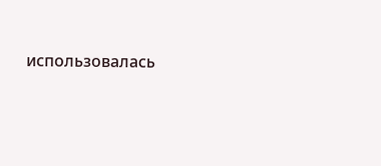использовалась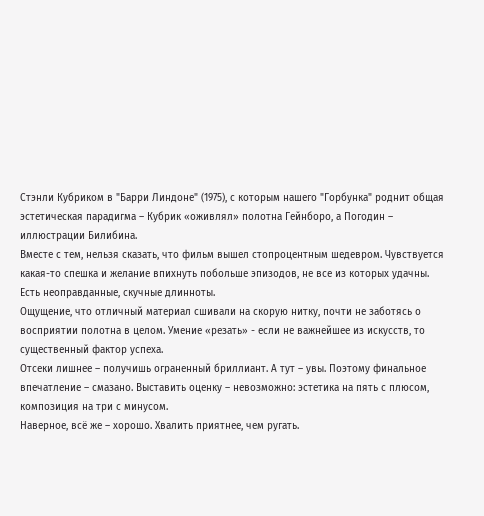Стэнли Кубриком в "Барри Линдоне" (1975), с которым нашего "Горбунка" роднит общая эстетическая парадигма – Кубрик «оживлял» полотна Гейнборо, а Погодин – иллюстрации Билибина.
Вместе с тем, нельзя сказать, что фильм вышел стопроцентным шедевром. Чувствуется какая-то спешка и желание впихнуть побольше эпизодов, не все из которых удачны. Есть неоправданные, скучные длинноты.
Ощущение, что отличный материал сшивали на скорую нитку, почти не заботясь о восприятии полотна в целом. Умение «резать» - если не важнейшее из искусств, то существенный фактор успеха.
Отсеки лишнее – получишь ограненный бриллиант. А тут – увы. Поэтому финальное впечатление – смазано. Выставить оценку – невозможно: эстетика на пять с плюсом, композиция на три с минусом.
Наверное, всё же – хорошо. Хвалить приятнее, чем ругать.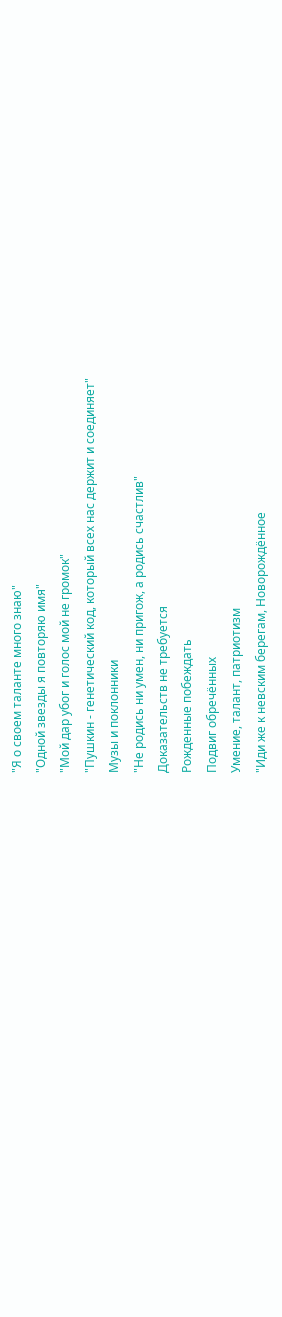"Я о своем таланте много знаю"
"Одной звезды я повторяю имя"
"Мой дар убог и голос мой не громок"
"Пушкин - генетический код, который всех нас держит и соединяет"
Музы и поклонники
"Не родись ни умен, ни пригож, а родись счастлив"
Доказательств не требуется
Рожденные побеждать
Подвиг обречённых
Умение, талант, патриотизм
"Иди же к невским берегам, Новорождённое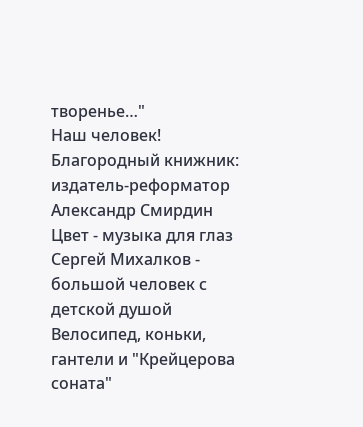творенье…"
Наш человек!
Благородный книжник: издатель-реформатор Александр Смирдин
Цвет - музыка для глаз
Сергей Михалков - большой человек с детской душой
Велосипед, коньки, гантели и "Крейцерова соната"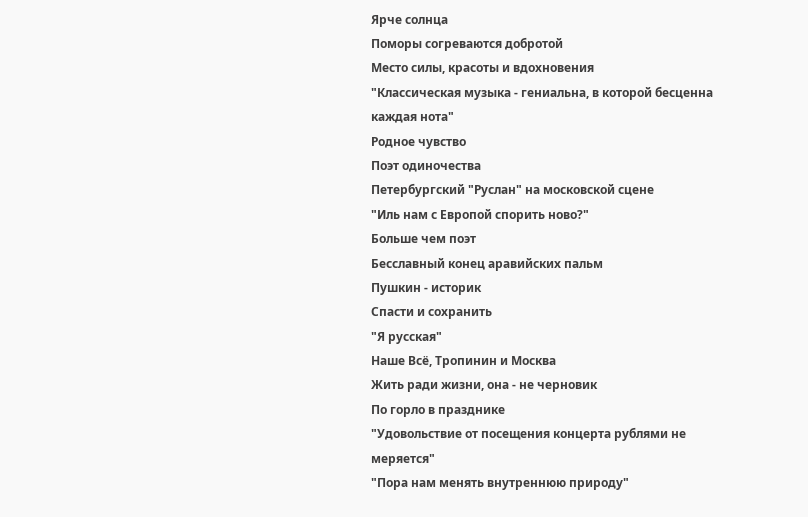Ярче солнца
Поморы согреваются добротой
Место силы, красоты и вдохновения
"Классическая музыка - гениальна, в которой бесценна каждая нота"
Родное чувство
Поэт одиночества
Петербургский "Руслан" на московской сцене
"Иль нам с Европой спорить ново?"
Больше чем поэт
Бесславный конец аравийских пальм
Пушкин - историк
Спасти и сохранить
"Я русская"
Наше Всё, Тропинин и Москва
Жить ради жизни, она - не черновик
По горло в празднике
"Удовольствие от посещения концерта рублями не меряется"
"Пора нам менять внутреннюю природу"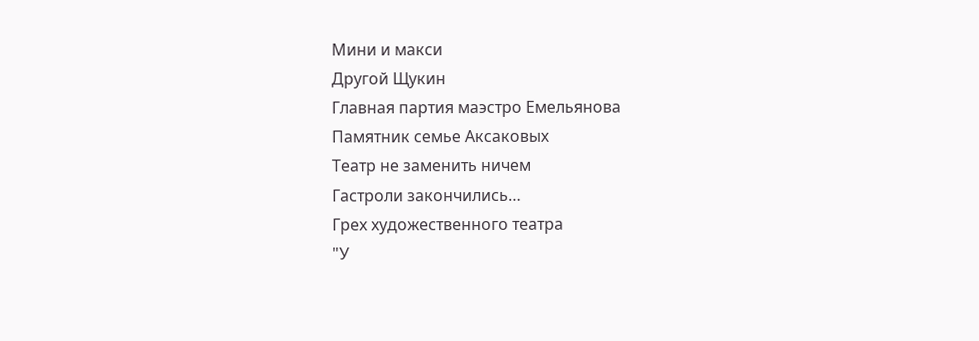Мини и макси
Другой Щукин
Главная партия маэстро Емельянова
Памятник семье Аксаковых
Театр не заменить ничем
Гастроли закончились…
Грех художественного театра
"У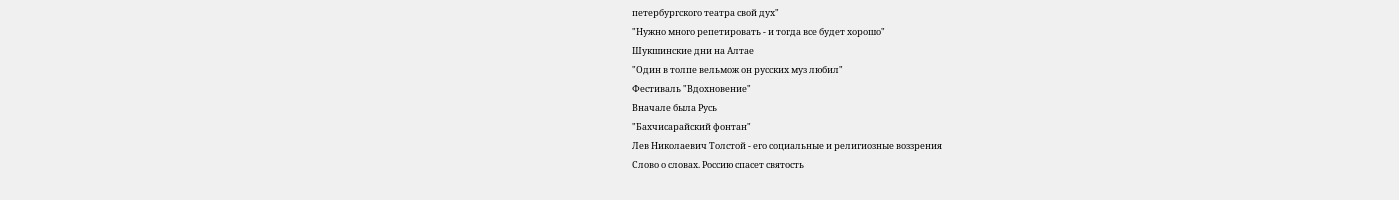петербургского театра свой дух"
"Нужно много репетировать - и тогда все будет хорошо"
Шукшинские дни на Алтае
"Один в толпе вельмож он русских муз любил"
Фестиваль "Вдохновение"
Вначале была Русь
"Бахчисарайский фонтан"
Лев Николаевич Толстой - его социальные и религиозные воззрения
Слово о словах. Россию спасет святость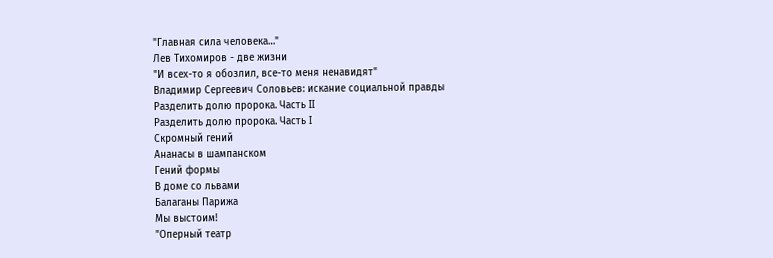"Главная сила человека…"
Лев Тихомиров - две жизни
"И всех-то я обозлил, все-то меня ненавидят"
Владимир Сергеевич Соловьев: искание социальной правды
Разделить долю пророка. Часть II
Разделить долю пророка. Часть I
Скромный гений
Ананасы в шампанском
Гений формы
В доме со львами
Балаганы Парижа
Мы выстоим!
"Оперный театр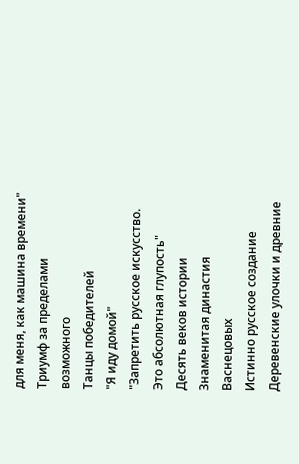для меня, как машина времени"
Триумф за пределами возможного
Танцы победителей
"Я иду домой"
"Запретить русское искусство. Это абсолютная глупость"
Десять веков истории
Знаменитая династия Васнецовых
Истинно русское создание
Деревенские улочки и древние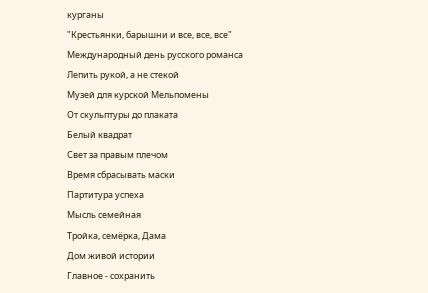курганы
"Крестьянки, барышни и все, все, все"
Международный день русского романса
Лепить рукой, а не стекой
Музей для курской Мельпомены
От скульптуры до плаката
Белый квадрат
Свет за правым плечом
Время сбрасывать маски
Партитура успеха
Мысль семейная
Тройка, семёрка, Дама
Дом живой истории
Главное - сохранить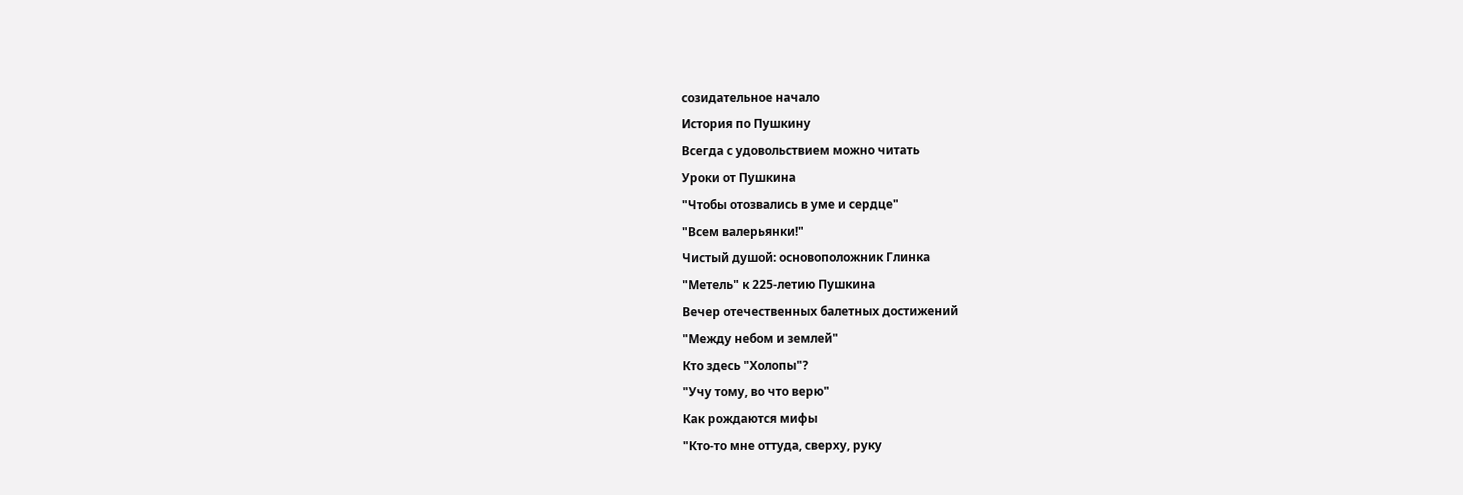созидательное начало
История по Пушкину
Всегда с удовольствием можно читать
Уроки от Пушкина
"Чтобы отозвались в уме и сердце"
"Всем валерьянки!"
Чистый душой: основоположник Глинка
"Метель" к 225-летию Пушкина
Вечер отечественных балетных достижений
"Между небом и землей"
Кто здесь "Холопы"?
"Учу тому, во что верю"
Как рождаются мифы
"Кто-то мне оттуда, сверху, руку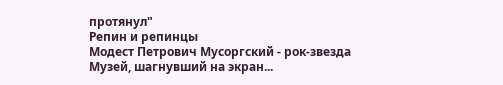протянул"
Репин и репинцы
Модест Петрович Мусоргский - рок-звезда
Музей, шагнувший на экран...